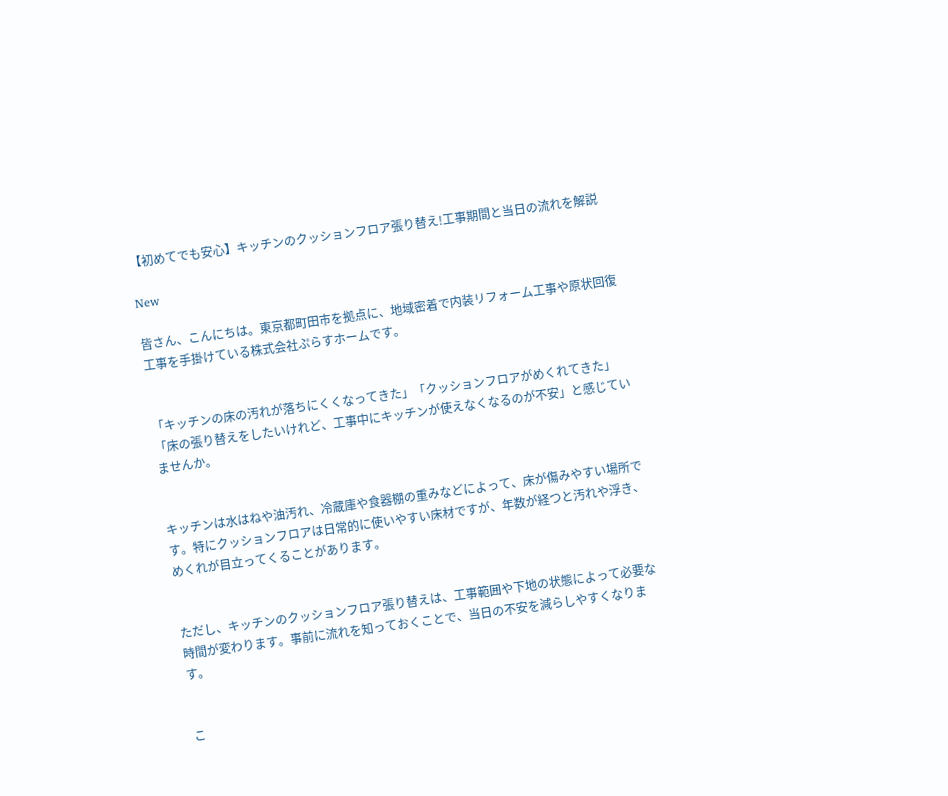【初めてでも安心】キッチンのクッションフロア張り替え!工事期間と当日の流れを解説

New

皆さん、こんにちは。東京都町田市を拠点に、地域密着で内装リフォーム工事や原状回復工事を手掛けている株式会社ぷらすホームです。


「キッチンの床の汚れが落ちにくくなってきた」「クッションフロアがめくれてきた」「床の張り替えをしたいけれど、工事中にキッチンが使えなくなるのが不安」と感じていませんか。


キッチンは水はねや油汚れ、冷蔵庫や食器棚の重みなどによって、床が傷みやすい場所です。特にクッションフロアは日常的に使いやすい床材ですが、年数が経つと汚れや浮き、めくれが目立ってくることがあります。


ただし、キッチンのクッションフロア張り替えは、工事範囲や下地の状態によって必要な時間が変わります。事前に流れを知っておくことで、当日の不安を減らしやすくなります。


こ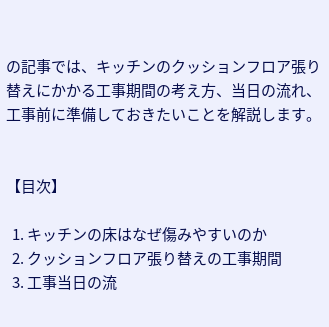の記事では、キッチンのクッションフロア張り替えにかかる工事期間の考え方、当日の流れ、工事前に準備しておきたいことを解説します。


【目次】

  1. キッチンの床はなぜ傷みやすいのか
  2. クッションフロア張り替えの工事期間
  3. 工事当日の流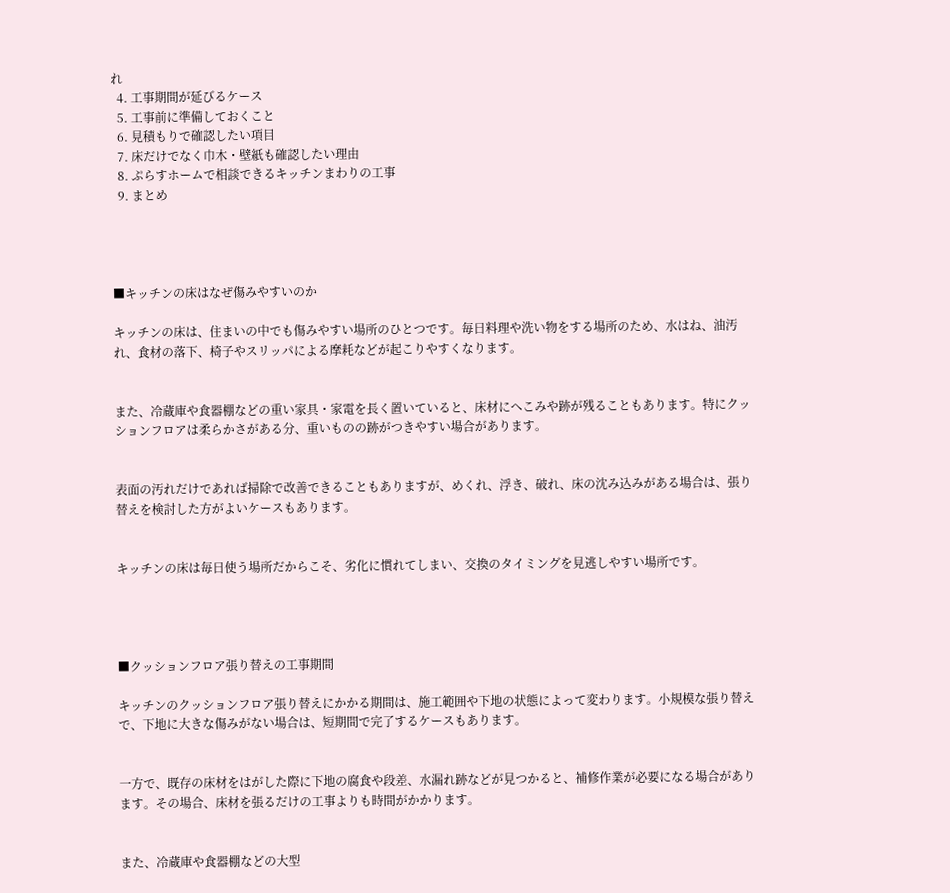れ
  4. 工事期間が延びるケース
  5. 工事前に準備しておくこと
  6. 見積もりで確認したい項目
  7. 床だけでなく巾木・壁紙も確認したい理由
  8. ぷらすホームで相談できるキッチンまわりの工事
  9. まとめ




■キッチンの床はなぜ傷みやすいのか

キッチンの床は、住まいの中でも傷みやすい場所のひとつです。毎日料理や洗い物をする場所のため、水はね、油汚れ、食材の落下、椅子やスリッパによる摩耗などが起こりやすくなります。


また、冷蔵庫や食器棚などの重い家具・家電を長く置いていると、床材にへこみや跡が残ることもあります。特にクッションフロアは柔らかさがある分、重いものの跡がつきやすい場合があります。


表面の汚れだけであれば掃除で改善できることもありますが、めくれ、浮き、破れ、床の沈み込みがある場合は、張り替えを検討した方がよいケースもあります。


キッチンの床は毎日使う場所だからこそ、劣化に慣れてしまい、交換のタイミングを見逃しやすい場所です。




■クッションフロア張り替えの工事期間

キッチンのクッションフロア張り替えにかかる期間は、施工範囲や下地の状態によって変わります。小規模な張り替えで、下地に大きな傷みがない場合は、短期間で完了するケースもあります。


一方で、既存の床材をはがした際に下地の腐食や段差、水漏れ跡などが見つかると、補修作業が必要になる場合があります。その場合、床材を張るだけの工事よりも時間がかかります。


また、冷蔵庫や食器棚などの大型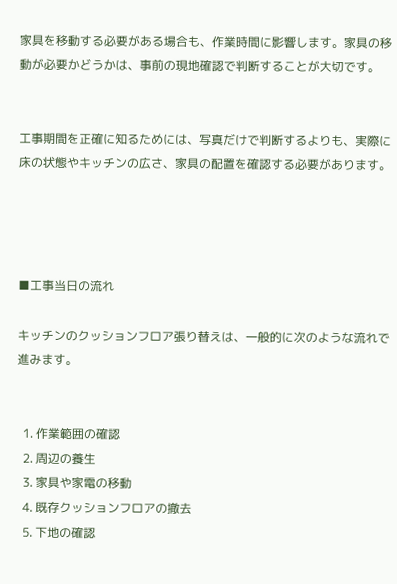家具を移動する必要がある場合も、作業時間に影響します。家具の移動が必要かどうかは、事前の現地確認で判断することが大切です。


工事期間を正確に知るためには、写真だけで判断するよりも、実際に床の状態やキッチンの広さ、家具の配置を確認する必要があります。




■工事当日の流れ

キッチンのクッションフロア張り替えは、一般的に次のような流れで進みます。


  1. 作業範囲の確認
  2. 周辺の養生
  3. 家具や家電の移動
  4. 既存クッションフロアの撤去
  5. 下地の確認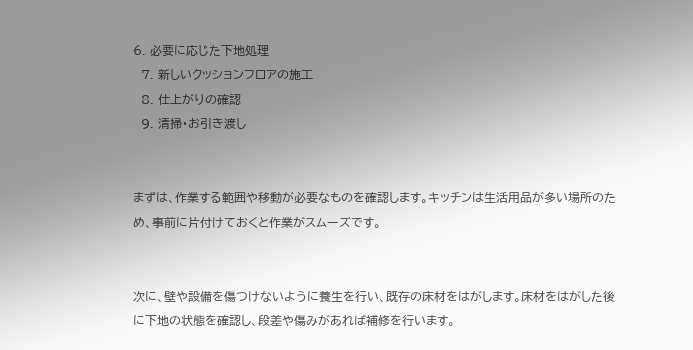6. 必要に応じた下地処理
  7. 新しいクッションフロアの施工
  8. 仕上がりの確認
  9. 清掃・お引き渡し


まずは、作業する範囲や移動が必要なものを確認します。キッチンは生活用品が多い場所のため、事前に片付けておくと作業がスムーズです。


次に、壁や設備を傷つけないように養生を行い、既存の床材をはがします。床材をはがした後に下地の状態を確認し、段差や傷みがあれば補修を行います。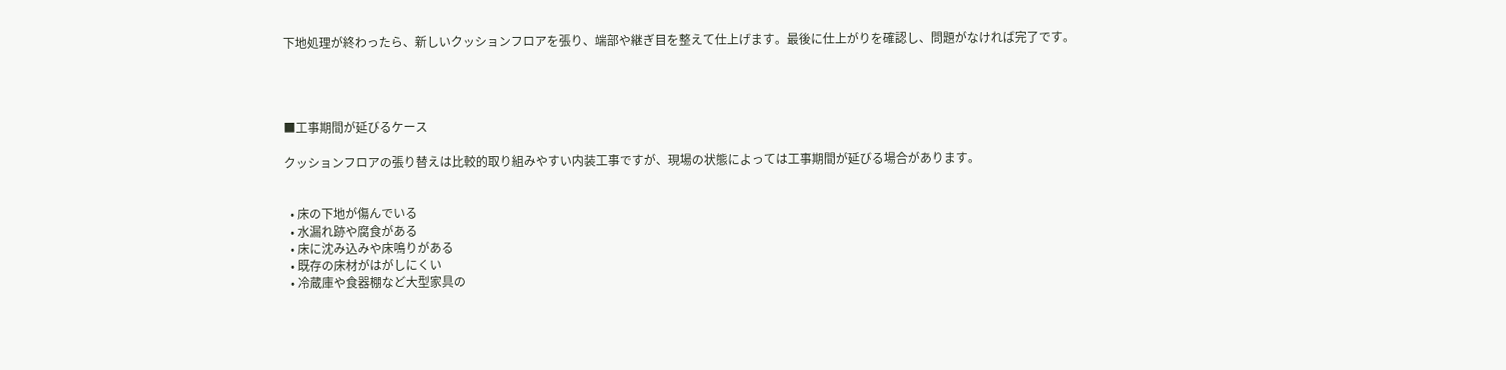下地処理が終わったら、新しいクッションフロアを張り、端部や継ぎ目を整えて仕上げます。最後に仕上がりを確認し、問題がなければ完了です。




■工事期間が延びるケース

クッションフロアの張り替えは比較的取り組みやすい内装工事ですが、現場の状態によっては工事期間が延びる場合があります。


  • 床の下地が傷んでいる
  • 水漏れ跡や腐食がある
  • 床に沈み込みや床鳴りがある
  • 既存の床材がはがしにくい
  • 冷蔵庫や食器棚など大型家具の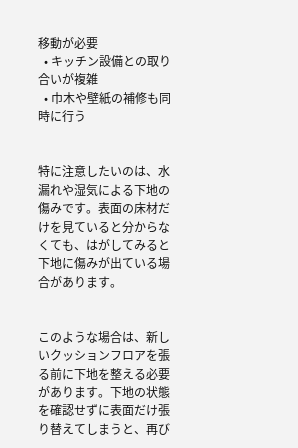移動が必要
  • キッチン設備との取り合いが複雑
  • 巾木や壁紙の補修も同時に行う


特に注意したいのは、水漏れや湿気による下地の傷みです。表面の床材だけを見ていると分からなくても、はがしてみると下地に傷みが出ている場合があります。


このような場合は、新しいクッションフロアを張る前に下地を整える必要があります。下地の状態を確認せずに表面だけ張り替えてしまうと、再び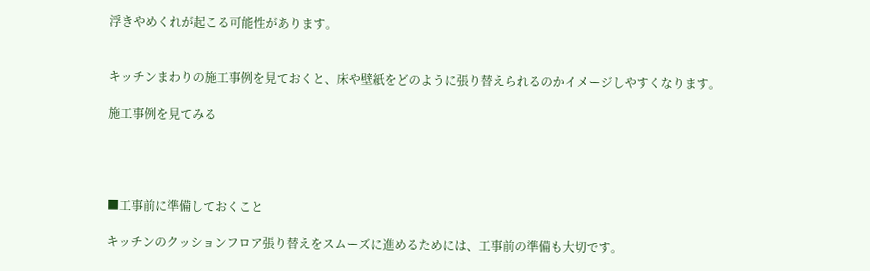浮きやめくれが起こる可能性があります。


キッチンまわりの施工事例を見ておくと、床や壁紙をどのように張り替えられるのかイメージしやすくなります。

施工事例を見てみる




■工事前に準備しておくこと

キッチンのクッションフロア張り替えをスムーズに進めるためには、工事前の準備も大切です。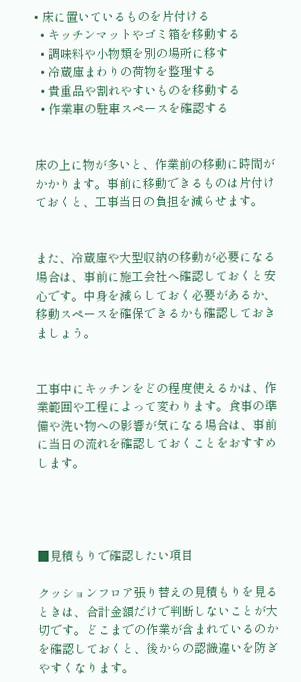• 床に置いているものを片付ける
  • キッチンマットやゴミ箱を移動する
  • 調味料や小物類を別の場所に移す
  • 冷蔵庫まわりの荷物を整理する
  • 貴重品や割れやすいものを移動する
  • 作業車の駐車スペースを確認する


床の上に物が多いと、作業前の移動に時間がかかります。事前に移動できるものは片付けておくと、工事当日の負担を減らせます。


また、冷蔵庫や大型収納の移動が必要になる場合は、事前に施工会社へ確認しておくと安心です。中身を減らしておく必要があるか、移動スペースを確保できるかも確認しておきましょう。


工事中にキッチンをどの程度使えるかは、作業範囲や工程によって変わります。食事の準備や洗い物への影響が気になる場合は、事前に当日の流れを確認しておくことをおすすめします。




■見積もりで確認したい項目

クッションフロア張り替えの見積もりを見るときは、合計金額だけで判断しないことが大切です。どこまでの作業が含まれているのかを確認しておくと、後からの認識違いを防ぎやすくなります。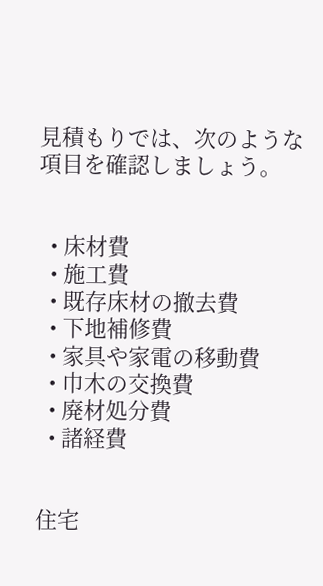見積もりでは、次のような項目を確認しましょう。


  • 床材費
  • 施工費
  • 既存床材の撤去費
  • 下地補修費
  • 家具や家電の移動費
  • 巾木の交換費
  • 廃材処分費
  • 諸経費


住宅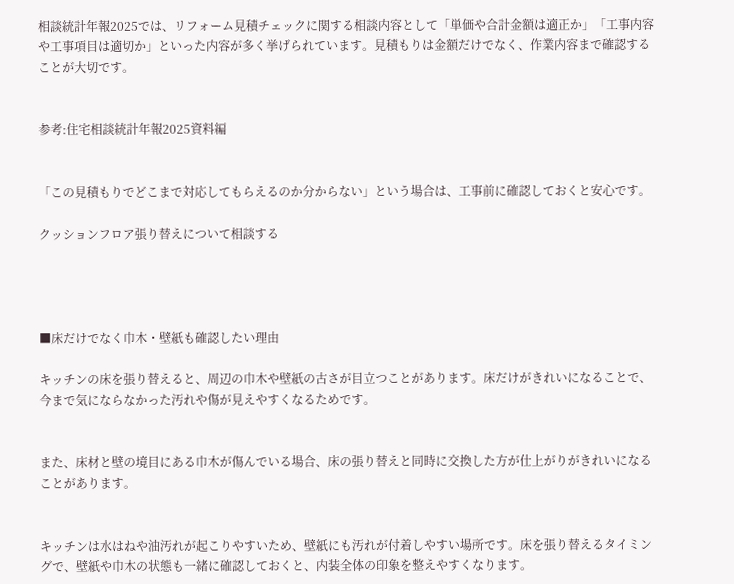相談統計年報2025では、リフォーム見積チェックに関する相談内容として「単価や合計金額は適正か」「工事内容や工事項目は適切か」といった内容が多く挙げられています。見積もりは金額だけでなく、作業内容まで確認することが大切です。


参考:住宅相談統計年報2025資料編


「この見積もりでどこまで対応してもらえるのか分からない」という場合は、工事前に確認しておくと安心です。

クッションフロア張り替えについて相談する




■床だけでなく巾木・壁紙も確認したい理由

キッチンの床を張り替えると、周辺の巾木や壁紙の古さが目立つことがあります。床だけがきれいになることで、今まで気にならなかった汚れや傷が見えやすくなるためです。


また、床材と壁の境目にある巾木が傷んでいる場合、床の張り替えと同時に交換した方が仕上がりがきれいになることがあります。


キッチンは水はねや油汚れが起こりやすいため、壁紙にも汚れが付着しやすい場所です。床を張り替えるタイミングで、壁紙や巾木の状態も一緒に確認しておくと、内装全体の印象を整えやすくなります。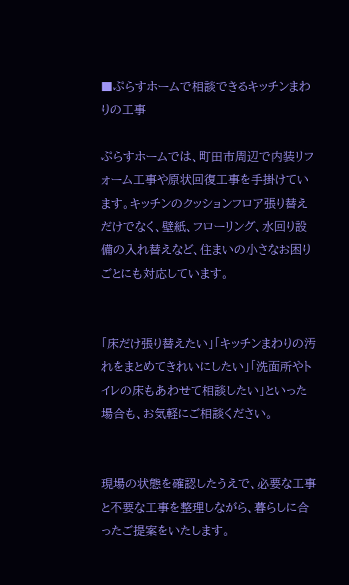■ぷらすホームで相談できるキッチンまわりの工事

ぷらすホームでは、町田市周辺で内装リフォーム工事や原状回復工事を手掛けています。キッチンのクッションフロア張り替えだけでなく、壁紙、フローリング、水回り設備の入れ替えなど、住まいの小さなお困りごとにも対応しています。


「床だけ張り替えたい」「キッチンまわりの汚れをまとめてきれいにしたい」「洗面所やトイレの床もあわせて相談したい」といった場合も、お気軽にご相談ください。


現場の状態を確認したうえで、必要な工事と不要な工事を整理しながら、暮らしに合ったご提案をいたします。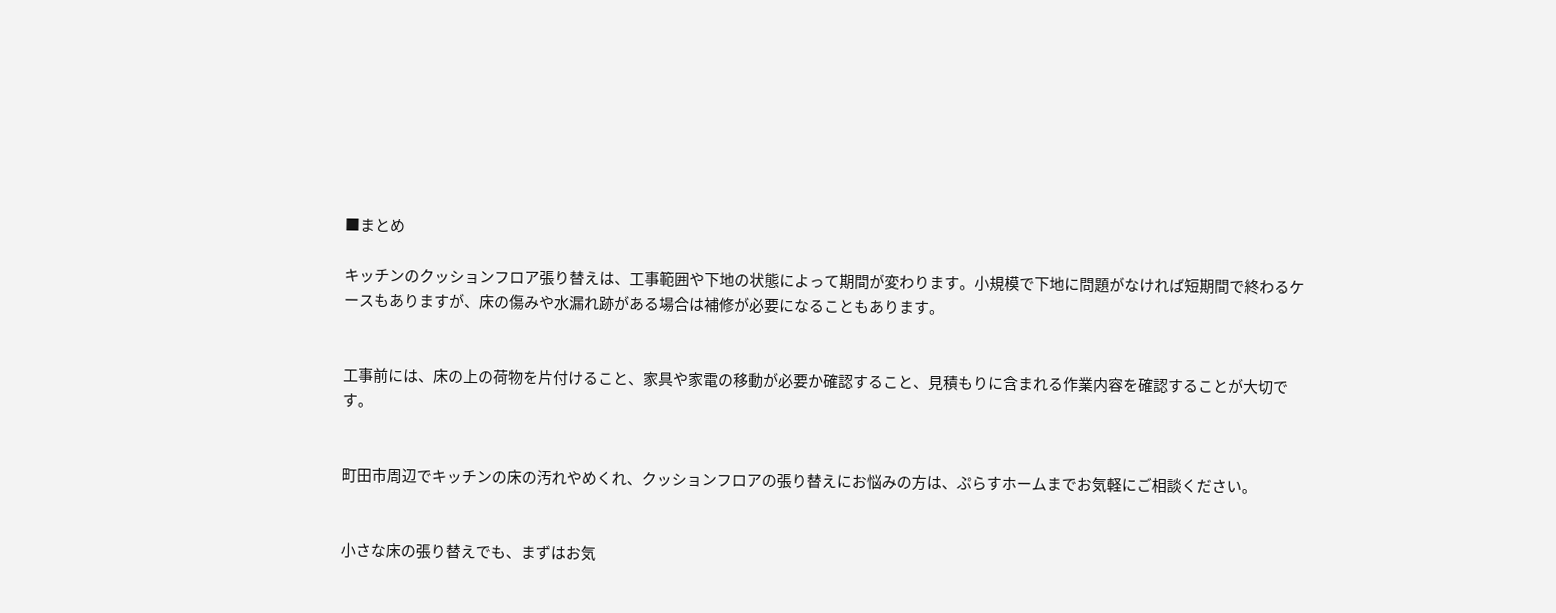■まとめ

キッチンのクッションフロア張り替えは、工事範囲や下地の状態によって期間が変わります。小規模で下地に問題がなければ短期間で終わるケースもありますが、床の傷みや水漏れ跡がある場合は補修が必要になることもあります。


工事前には、床の上の荷物を片付けること、家具や家電の移動が必要か確認すること、見積もりに含まれる作業内容を確認することが大切です。


町田市周辺でキッチンの床の汚れやめくれ、クッションフロアの張り替えにお悩みの方は、ぷらすホームまでお気軽にご相談ください。


小さな床の張り替えでも、まずはお気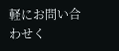軽にお問い合わせく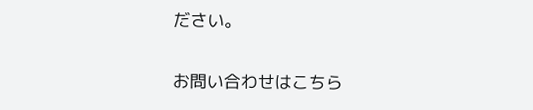ださい。

お問い合わせはこちら